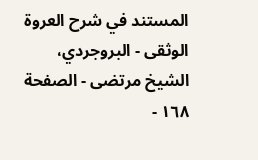المستند في شرح العروة الوثقى - البروجردي، الشيخ مرتضى - الصفحة ١٦٨ -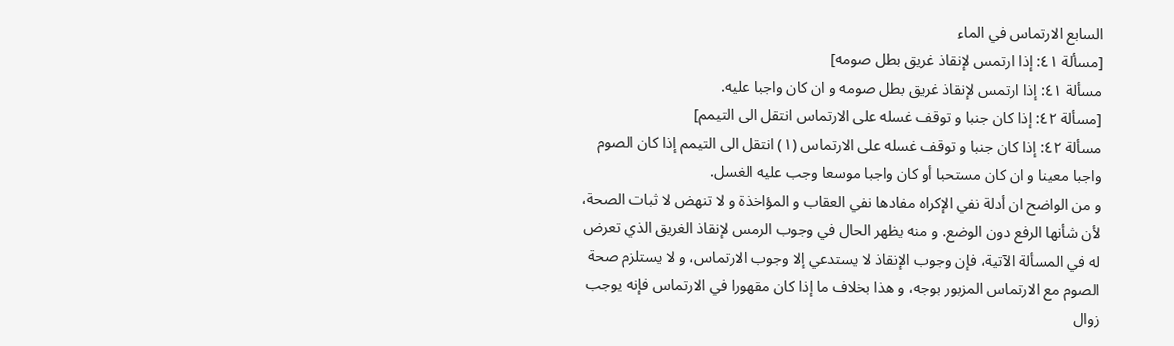السابع الارتماس في الماء
[مسألة ٤١: إذا ارتمس لإنقاذ غريق بطل صومه]
مسألة ٤١: إذا ارتمس لإنقاذ غريق بطل صومه و ان كان واجبا عليه.
[مسألة ٤٢: إذا كان جنبا و توقف غسله على الارتماس انتقل الى التيمم]
مسألة ٤٢: إذا كان جنبا و توقف غسله على الارتماس (١) انتقل الى التيمم إذا كان الصوم واجبا معينا و ان كان مستحبا أو كان واجبا موسعا وجب عليه الغسل.
و من الواضح ان أدلة نفي الإكراه مفادها نفي العقاب و المؤاخذة و لا تنهض لا ثبات الصحة، لأن شأنها الرفع دون الوضع. و منه يظهر الحال في وجوب الرمس لإنقاذ الغريق الذي تعرض له في المسألة الآتية، فإن وجوب الإنقاذ لا يستدعي إلا وجوب الارتماس، و لا يستلزم صحة الصوم مع الارتماس المزبور بوجه، و هذا بخلاف ما إذا كان مقهورا في الارتماس فإنه يوجب زوال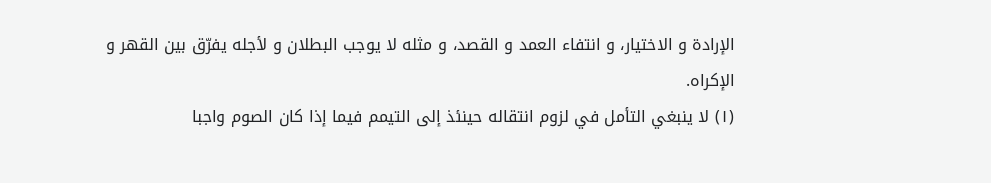الإرادة و الاختيار، و انتفاء العمد و القصد، و مثله لا يوجب البطلان و لأجله يفرّق بين القهر و الإكراه.
(١) لا ينبغي التأمل في لزوم انتقاله حينئذ إلى التيمم فيما إذا كان الصوم واجبا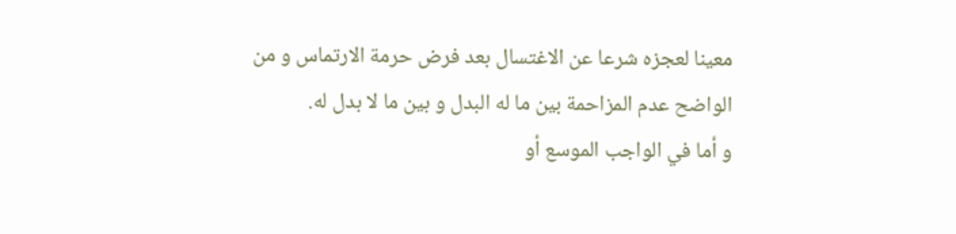معينا لعجزه شرعا عن الاغتسال بعد فرض حرمة الارتماس و من الواضح عدم المزاحمة بين ما له البدل و بين ما لا بدل له.
و أما في الواجب الموسع أو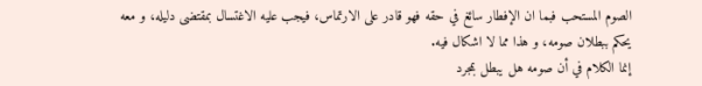الصوم المستحب فبما ان الإفطار سائغ في حقه فهو قادر على الارتماس، فيجب عليه الاغتسال بمقتضى دليله، و معه يحكم ببطلان صومه، و هذا مما لا اشكال فيه.
إنما الكلام في أن صومه هل يبطل بمجرد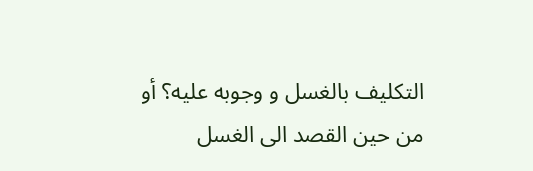التكليف بالغسل و وجوبه عليه؟ أو من حين القصد الى الغسل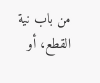من باب نية القطع، أو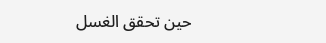حين تحقق الغسل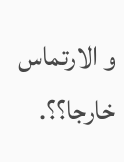و الارتماس خارجا؟؟.